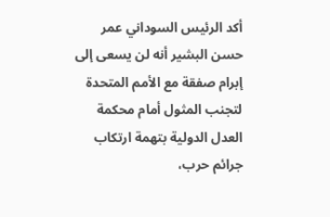أكد الرئيس السوداني عمر حسن البشير أنه لن يسعى إلى إبرام صفقة مع الأمم المتحدة لتجنب المثول أمام محكمة العدل الدولية بتهمة ارتكاب جرائم حرب،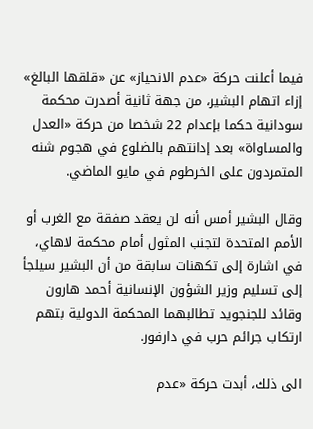فيما أعلنت حركة «عدم الانحياز» عن «قلقها البالغ» إزاء اتهام البشير، من جهة ثانية أصدرت محكمة سودانية حكما بإعدام 22 شخصا من حركة «العدل والمساواة» بعد إدانتهم بالضلوع في هجوم شنه المتمردون على الخرطوم في مايو الماضي.

وقال البشير أمس أنه لن يعقد صفقة مع الغرب أو الأمم المتحدة لتجنب المثول أمام محكمة لاهاي، في اشارة إلى تكهنات سابقة من أن البشير سيلجأ إلى تسليم وزير الشؤون الإنسانية أحمد هارون وقائد للجنجويد تطالبهما المحكمة الدولية بتهم ارتكاب جرائم حرب في دارفور.

الى ذلك، أبدت حركة «عدم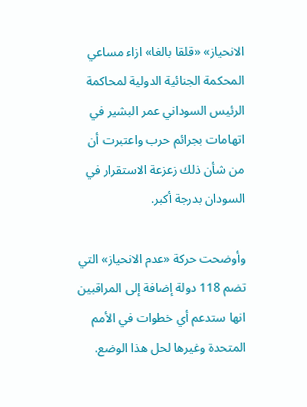الانحياز» «قلقا بالغا» ازاء مساعي المحكمة الجنائية الدولية لمحاكمة الرئيس السوداني عمر البشير في اتهامات بجرائم حرب واعتبرت أن من شأن ذلك زعزعة الاستقرار في السودان بدرجة أكبر.

وأوضحت حركة «عدم الانحياز» التي تضم 118 دولة إضافة إلى المراقبين انها ستدعم أي خطوات في الأمم المتحدة وغيرها لحل هذا الوضع.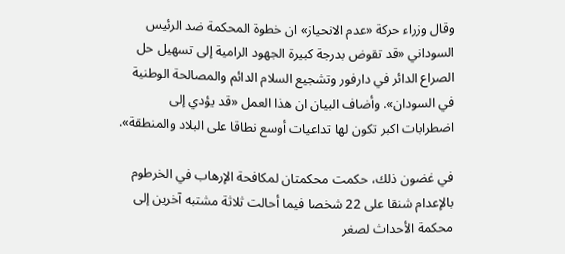وقال وزراء حركة «عدم الانحياز» ان خطوة المحكمة ضد الرئيس السوداني «قد تقوض بدرجة كبيرة الجهود الرامية إلى تسهيل حل الصراع الدائر في دارفور وتشجيع السلام الدائم والمصالحة الوطنية في السودان». وأضاف البيان ان هذا العمل «قد يؤدي إلى اضطرابات اكبر تكون لها تداعيات أوسع نطاقا على البلاد والمنطقة».

في غضون ذلك، حكمت محكمتان لمكافحة الإرهاب في الخرطوم بالإعدام شنقا على 22 شخصا فيما أحالت ثلاثة مشتبه آخرين إلى محكمة الأحداث لصغر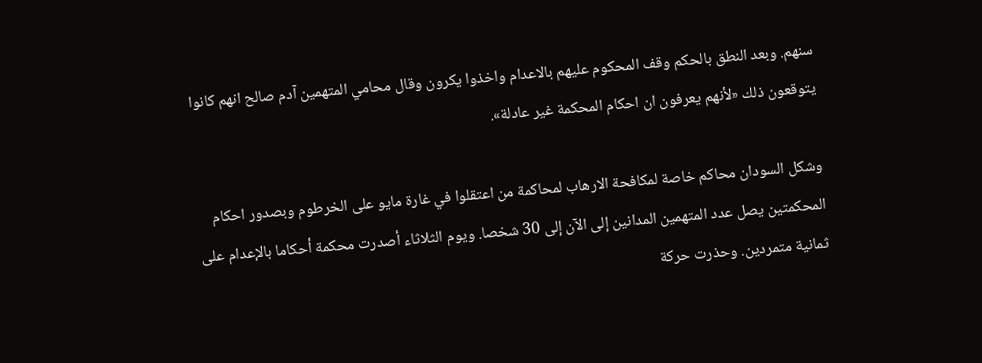سنهم. وبعد النطق بالحكم وقف المحكوم عليهم بالاعدام واخذوا يكرون وقال محامي المتهمين آدم صالح انهم كانوا يتوقعون ذلك «لأنهم يعرفون ان احكام المحكمة غير عادلة».

وشكل السودان محاكم خاصة لمكافحة الارهاب لمحاكمة من اعتقلوا في غارة مايو على الخرطوم وبصدور احكام المحكمتين يصل عدد المتهمين المدانين إلى الآن إلى 30 شخصا. ويوم الثلاثاء أصدرت محكمة أحكاما بالإعدام على ثمانية متمردين. وحذرت حركة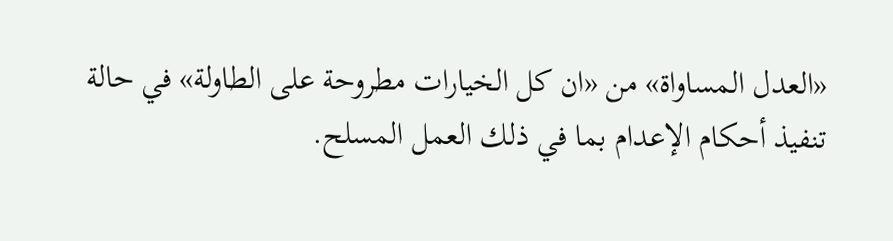«العدل المساواة» من «ان كل الخيارات مطروحة على الطاولة» في حالة تنفيذ أحكام الإعدام بما في ذلك العمل المسلح.